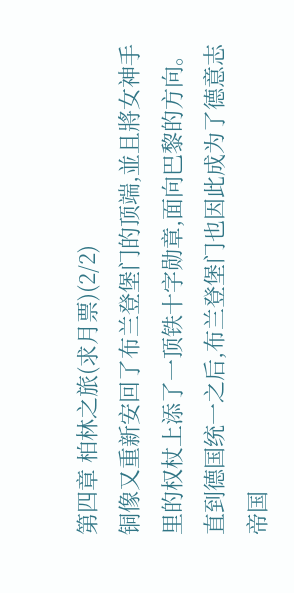第四章 柏林之旅(求月票)(2/2)
铜像又重新安回了布兰登堡门的顶端,並且將女神手里的权杖上添了一顶铁十字勋章,面向巴黎的方向。
直到德国统一之后,布兰登堡门也因此成为了德意志帝国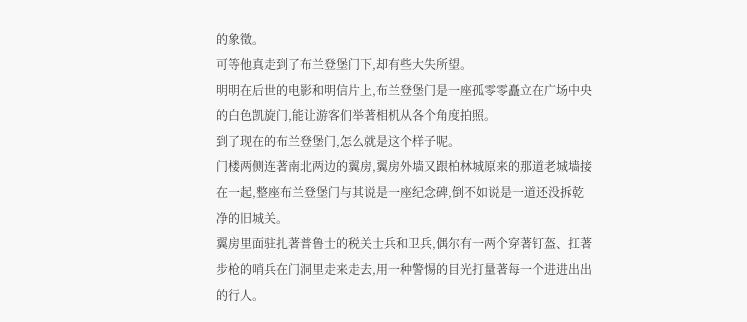的象徵。
可等他真走到了布兰登堡门下,却有些大失所望。
明明在后世的电影和明信片上,布兰登堡门是一座孤零零矗立在广场中央的白色凯旋门,能让游客们举著相机从各个角度拍照。
到了现在的布兰登堡门,怎么就是这个样子呢。
门楼两侧连著南北两边的翼房,翼房外墙又跟柏林城原来的那道老城墙接在一起,整座布兰登堡门与其说是一座纪念碑,倒不如说是一道还没拆乾净的旧城关。
翼房里面驻扎著普鲁士的税关士兵和卫兵,偶尔有一两个穿著钉盔、扛著步枪的哨兵在门洞里走来走去,用一种警惕的目光打量著每一个进进出出的行人。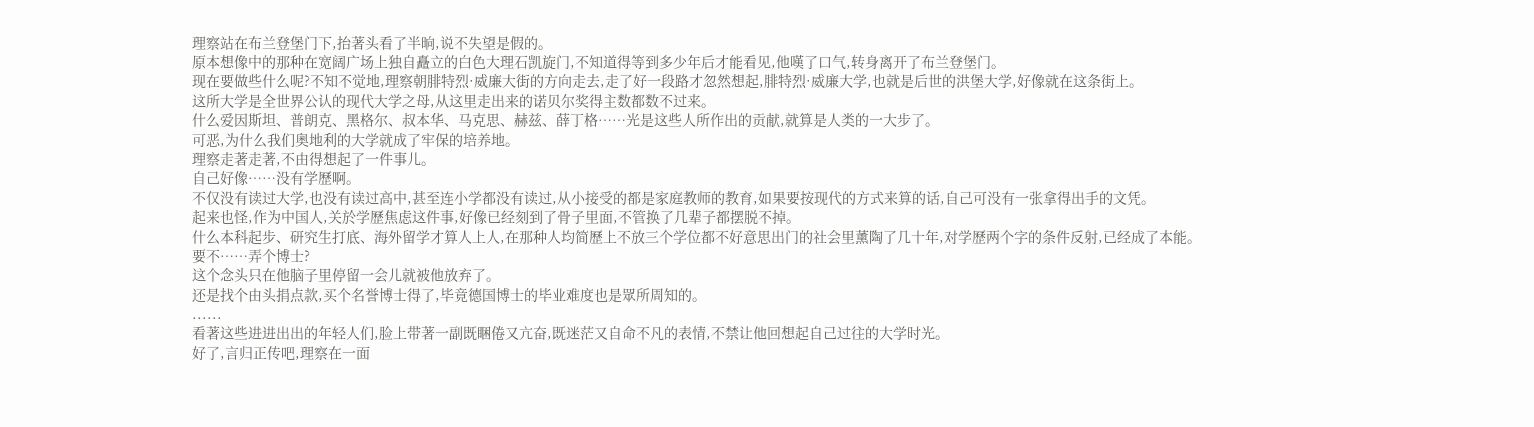理察站在布兰登堡门下,抬著头看了半晌,说不失望是假的。
原本想像中的那种在宽阔广场上独自矗立的白色大理石凯旋门,不知道得等到多少年后才能看见,他嘆了口气,转身离开了布兰登堡门。
现在要做些什么呢?不知不觉地,理察朝腓特烈·威廉大街的方向走去,走了好一段路才忽然想起,腓特烈·威廉大学,也就是后世的洪堡大学,好像就在这条街上。
这所大学是全世界公认的现代大学之母,从这里走出来的诺贝尔奖得主数都数不过来。
什么爱因斯坦、普朗克、黑格尔、叔本华、马克思、赫兹、薛丁格……光是这些人所作出的贡献,就算是人类的一大步了。
可恶,为什么我们奥地利的大学就成了牢保的培养地。
理察走著走著,不由得想起了一件事儿。
自己好像……没有学歷啊。
不仅没有读过大学,也没有读过高中,甚至连小学都没有读过,从小接受的都是家庭教师的教育,如果要按现代的方式来算的话,自己可没有一张拿得出手的文凭。
起来也怪,作为中国人,关於学歷焦虑这件事,好像已经刻到了骨子里面,不管换了几辈子都摆脱不掉。
什么本科起步、研究生打底、海外留学才算人上人,在那种人均简歷上不放三个学位都不好意思出门的社会里薰陶了几十年,对学歷两个字的条件反射,已经成了本能。
要不……弄个博士?
这个念头只在他脑子里停留一会儿就被他放弃了。
还是找个由头捐点款,买个名誉博士得了,毕竟德国博士的毕业难度也是眾所周知的。
......
看著这些进进出出的年轻人们,脸上带著一副既睏倦又亢奋,既迷茫又自命不凡的表情,不禁让他回想起自己过往的大学时光。
好了,言归正传吧,理察在一面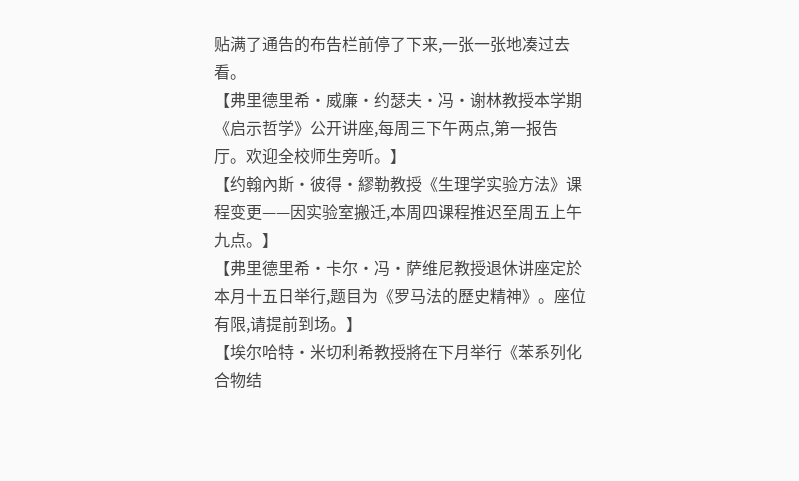贴满了通告的布告栏前停了下来,一张一张地凑过去看。
【弗里德里希·威廉·约瑟夫·冯·谢林教授本学期《启示哲学》公开讲座,每周三下午两点,第一报告厅。欢迎全校师生旁听。】
【约翰內斯·彼得·繆勒教授《生理学实验方法》课程变更——因实验室搬迁,本周四课程推迟至周五上午九点。】
【弗里德里希·卡尔·冯·萨维尼教授退休讲座定於本月十五日举行,题目为《罗马法的歷史精神》。座位有限,请提前到场。】
【埃尔哈特·米切利希教授將在下月举行《苯系列化合物结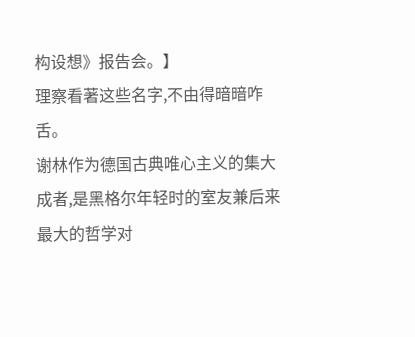构设想》报告会。】
理察看著这些名字,不由得暗暗咋舌。
谢林作为德国古典唯心主义的集大成者,是黑格尔年轻时的室友兼后来最大的哲学对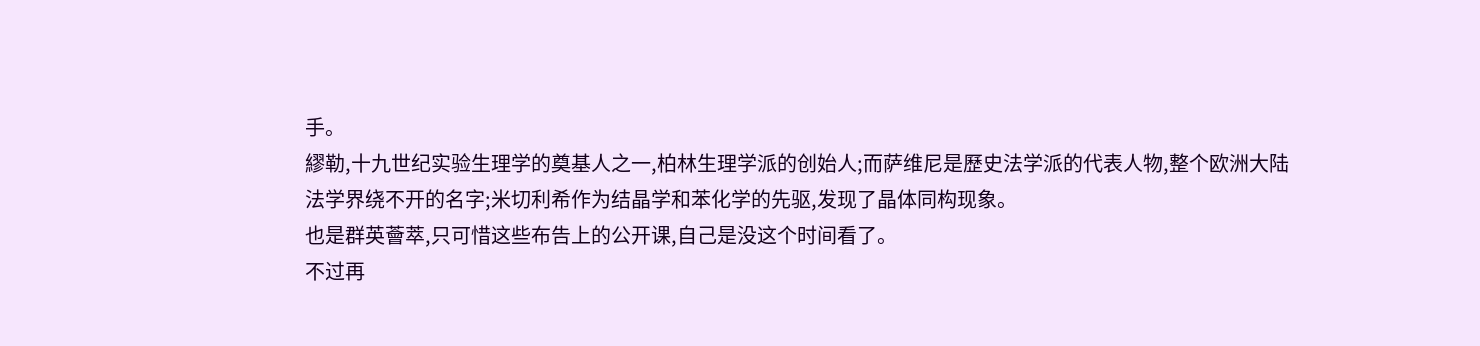手。
繆勒,十九世纪实验生理学的奠基人之一,柏林生理学派的创始人;而萨维尼是歷史法学派的代表人物,整个欧洲大陆法学界绕不开的名字;米切利希作为结晶学和苯化学的先驱,发现了晶体同构现象。
也是群英薈萃,只可惜这些布告上的公开课,自己是没这个时间看了。
不过再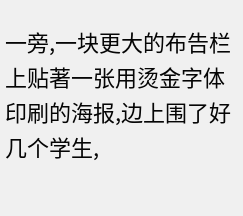一旁,一块更大的布告栏上贴著一张用烫金字体印刷的海报,边上围了好几个学生,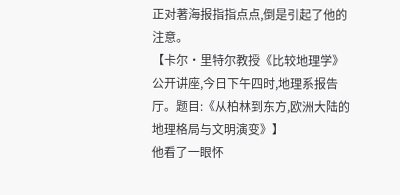正对著海报指指点点,倒是引起了他的注意。
【卡尔·里特尔教授《比较地理学》公开讲座,今日下午四时,地理系报告厅。题目:《从柏林到东方,欧洲大陆的地理格局与文明演变》】
他看了一眼怀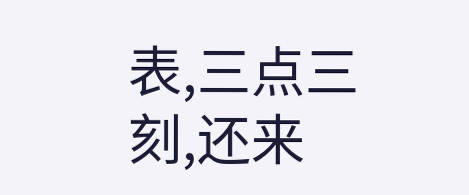表,三点三刻,还来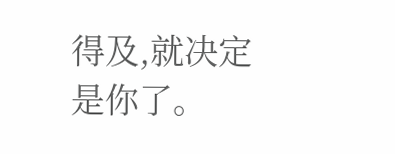得及,就决定是你了。